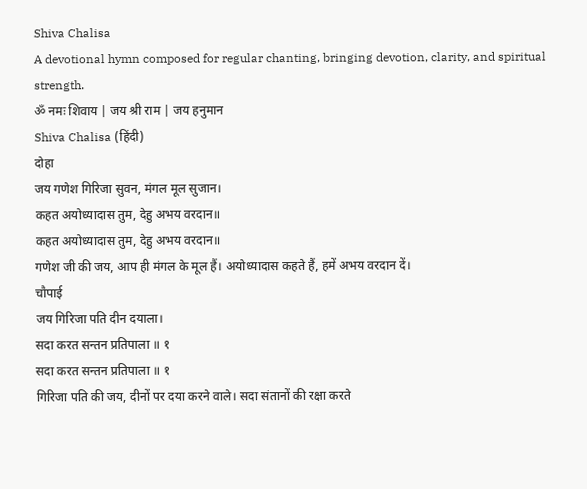Shiva Chalisa
A devotional hymn composed for regular chanting, bringing devotion, clarity, and spiritual strength.
ॐ नमः शिवाय | जय श्री राम | जय हनुमान
Shiva Chalisa (हिंदी)
दोहा
जय गणेश गिरिजा सुवन, मंगल मूल सुजान।
कहत अयोध्यादास तुम, देहु अभय वरदान॥
कहत अयोध्यादास तुम, देहु अभय वरदान॥
गणेश जी की जय, आप ही मंगल के मूल हैं। अयोध्यादास कहते हैं, हमें अभय वरदान दें।
चौपाई
जय गिरिजा पति दीन दयाला।
सदा करत सन्तन प्रतिपाला ॥ १
सदा करत सन्तन प्रतिपाला ॥ १
गिरिजा पति की जय, दीनों पर दया करने वाले। सदा संतानों की रक्षा करते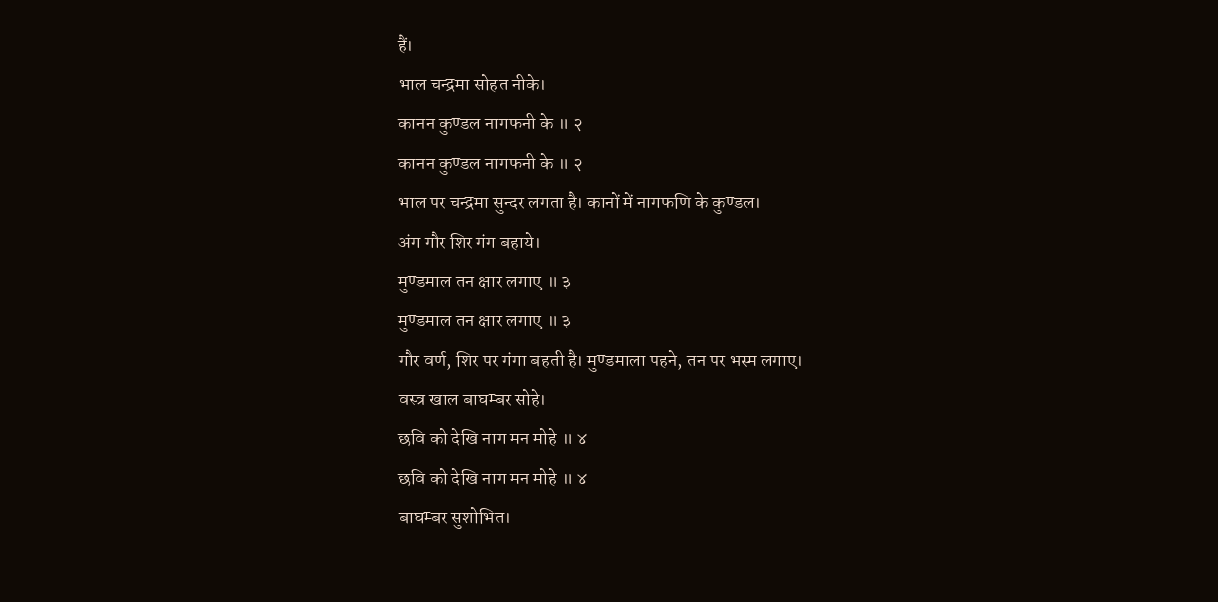हैं।
भाल चन्द्रमा सोहत नीके।
कानन कुण्डल नागफनी के ॥ २
कानन कुण्डल नागफनी के ॥ २
भाल पर चन्द्रमा सुन्दर लगता है। कानों में नागफणि के कुण्डल।
अंग गौर शिर गंग बहाये।
मुण्डमाल तन क्षार लगाए ॥ ३
मुण्डमाल तन क्षार लगाए ॥ ३
गौर वर्ण, शिर पर गंगा बहती है। मुण्डमाला पहने, तन पर भस्म लगाए।
वस्त्र खाल बाघम्बर सोहे।
छवि को देखि नाग मन मोहे ॥ ४
छवि को देखि नाग मन मोहे ॥ ४
बाघम्बर सुशोभित।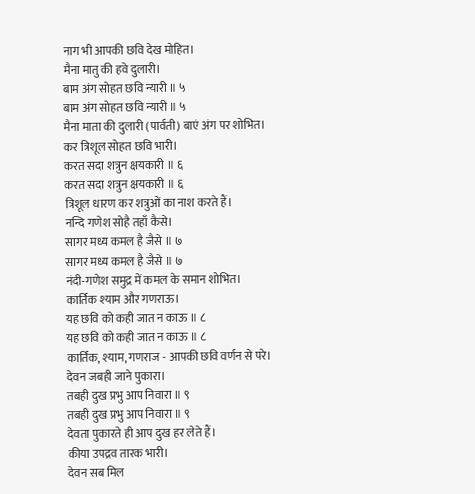नाग भी आपकी छवि देख मोहित।
मैना मातु की हवे दुलारी।
बाम अंग सोहत छवि न्यारी ॥ ५
बाम अंग सोहत छवि न्यारी ॥ ५
मैना माता की दुलारी (पार्वती) बाएं अंग पर शोभित।
कर त्रिशूल सोहत छवि भारी।
करत सदा शत्रुन क्षयकारी ॥ ६
करत सदा शत्रुन क्षयकारी ॥ ६
त्रिशूल धारण कर शत्रुओं का नाश करते हैं।
नन्दि गणेश सोहै तहाँ कैसे।
सागर मध्य कमल है जैसे ॥ ७
सागर मध्य कमल है जैसे ॥ ७
नंदी-गणेश समुद्र में कमल के समान शोभित।
कार्तिक श्याम और गणराऊ।
यह छवि को कही जात न काऊ ॥ ८
यह छवि को कही जात न काऊ ॥ ८
कार्तिक, श्याम, गणराज - आपकी छवि वर्णन से परे।
देवन जबही जाने पुकारा।
तबही दुख प्रभु आप निवारा ॥ ९
तबही दुख प्रभु आप निवारा ॥ ९
देवता पुकारते ही आप दुख हर लेते हैं।
कीया उपद्रव तारक भारी।
देवन सब मिल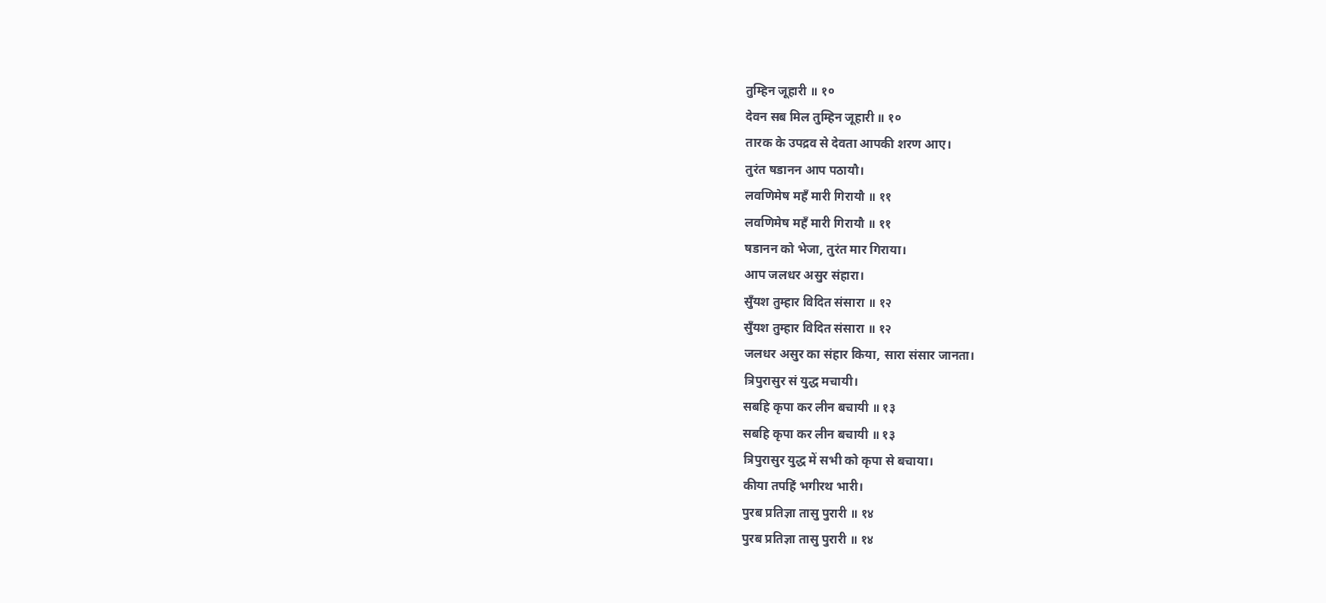तुम्हिन जूहारी ॥ १०
देवन सब मिल तुम्हिन जूहारी ॥ १०
तारक के उपद्रव से देवता आपकी शरण आए।
तुरंत षडानन आप पठायौ।
लवणिमेष महँ मारी गिरायौ ॥ ११
लवणिमेष महँ मारी गिरायौ ॥ ११
षडानन को भेजा, तुरंत मार गिराया।
आप जलधर असुर संहारा।
सुँयश तुम्हार विदित संसारा ॥ १२
सुँयश तुम्हार विदित संसारा ॥ १२
जलधर असुर का संहार किया, सारा संसार जानता।
त्रिपुरासुर सं युद्ध मचायी।
सबहि कृपा कर लीन बचायी ॥ १३
सबहि कृपा कर लीन बचायी ॥ १३
त्रिपुरासुर युद्ध में सभी को कृपा से बचाया।
कीया तपहिं भगीरथ भारी।
पुरब प्रतिज्ञा तासु पुरारी ॥ १४
पुरब प्रतिज्ञा तासु पुरारी ॥ १४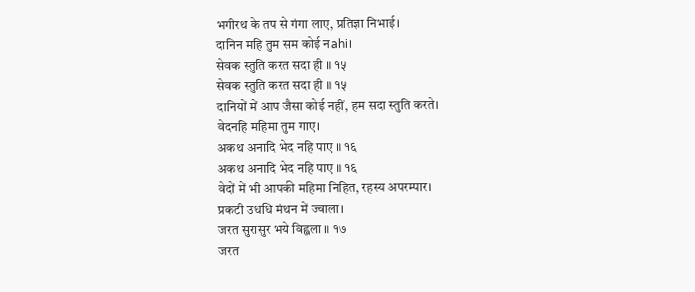भगीरथ के तप से गंगा लाए, प्रतिज्ञा निभाई।
दानिन महि तुम सम कोई नahi।
सेवक स्तुति करत सदा ही ॥ १५
सेवक स्तुति करत सदा ही ॥ १५
दानियों में आप जैसा कोई नहीं, हम सदा स्तुति करते।
वेदनहि महिमा तुम गाए।
अकथ अनादि भेद नहि पाए ॥ १६
अकथ अनादि भेद नहि पाए ॥ १६
वेदों में भी आपकी महिमा निहित, रहस्य अपरम्पार।
प्रकटी उधधि मंथन में ज्वाला।
जरत सुरासुर भये विह्वला ॥ १७
जरत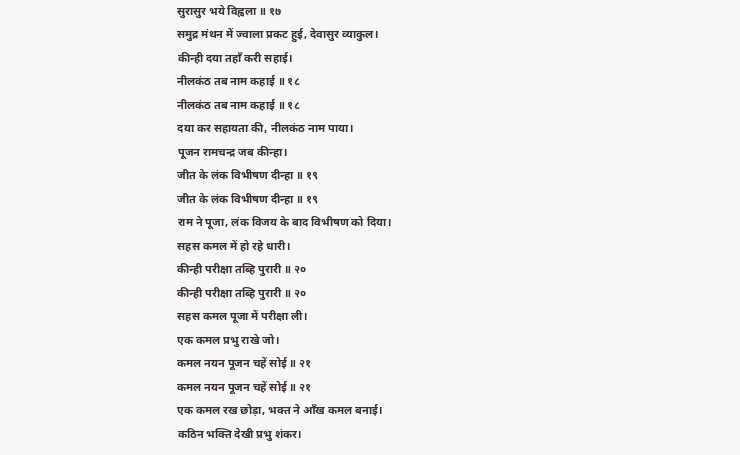सुरासुर भये विह्वला ॥ १७
समुद्र मंथन में ज्वाला प्रकट हुई, देवासुर व्याकुल।
कीन्ही दया तहाँ करी सहाई।
नीलकंठ तब नाम कहाई ॥ १८
नीलकंठ तब नाम कहाई ॥ १८
दया कर सहायता की, नीलकंठ नाम पाया।
पूजन रामचन्द्र जब कीन्हा।
जीत के लंक विभीषण दीन्हा ॥ १९
जीत के लंक विभीषण दीन्हा ॥ १९
राम ने पूजा, लंक विजय के बाद विभीषण को दिया।
सहस कमल में हो रहे धारी।
कीन्ही परीक्षा तब्हि पुरारी ॥ २०
कीन्ही परीक्षा तब्हि पुरारी ॥ २०
सहस कमल पूजा में परीक्षा ली।
एक कमल प्रभु राखे जो।
कमल नयन पूजन चहें सोई ॥ २१
कमल नयन पूजन चहें सोई ॥ २१
एक कमल रख छोड़ा, भक्त ने आँख कमल बनाई।
कठिन भक्ति देखी प्रभु शंकर।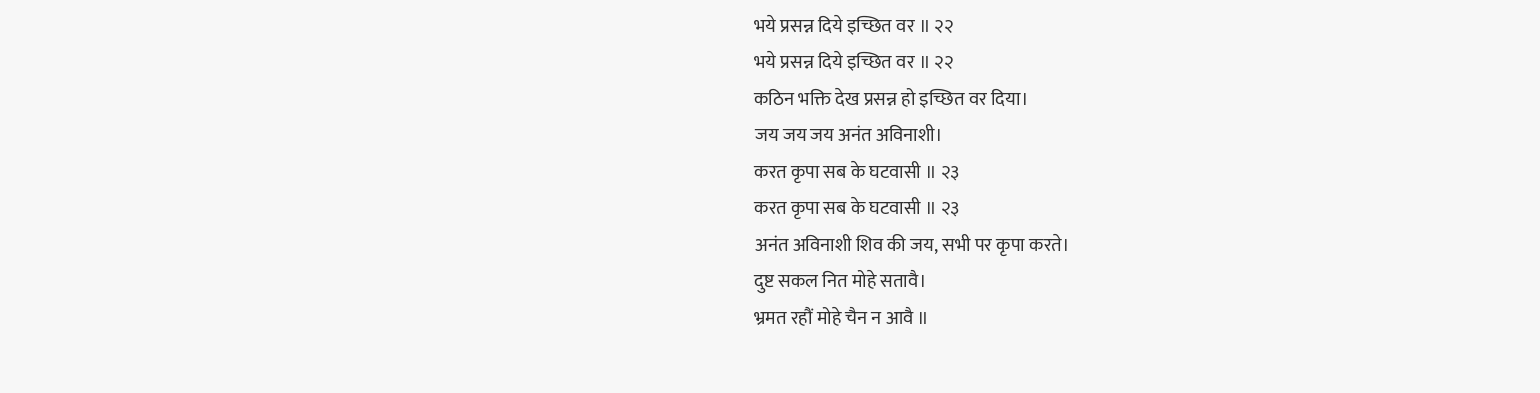भये प्रसन्न दिये इच्छित वर ॥ २२
भये प्रसन्न दिये इच्छित वर ॥ २२
कठिन भक्ति देख प्रसन्न हो इच्छित वर दिया।
जय जय जय अनंत अविनाशी।
करत कृपा सब के घटवासी ॥ २३
करत कृपा सब के घटवासी ॥ २३
अनंत अविनाशी शिव की जय, सभी पर कृपा करते।
दुष्ट सकल नित मोहे सतावै।
भ्रमत रहौं मोहे चैन न आवै ॥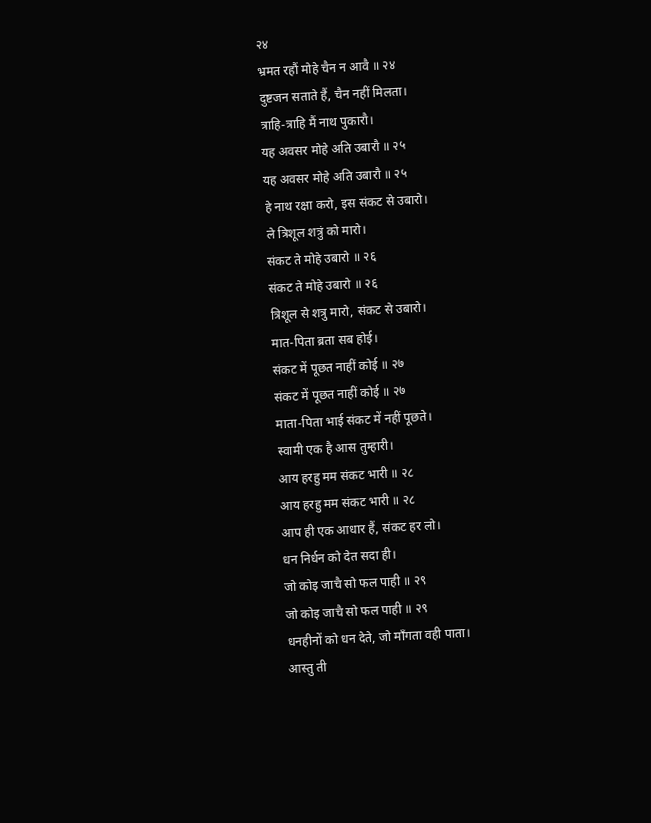२४
भ्रमत रहौं मोहे चैन न आवै ॥ २४
दुष्टजन सताते हैं, चैन नहीं मिलता।
त्राहि-त्राहि मैं नाथ पुकारौ।
यह अवसर मोहे अति उबारौ ॥ २५
यह अवसर मोहे अति उबारौ ॥ २५
हे नाथ रक्षा करो, इस संकट से उबारो।
ले त्रिशूल शत्रुं को मारो।
संकट ते मोहे उबारो ॥ २६
संकट ते मोहे उबारो ॥ २६
त्रिशूल से शत्रु मारो, संकट से उबारो।
मात-पिता ब्रता सब होई।
संकट में पूछत नाहीं कोई ॥ २७
संकट में पूछत नाहीं कोई ॥ २७
माता-पिता भाई संकट में नहीं पूछते।
स्वामी एक है आस तुम्हारी।
आय हरहु मम संकट भारी ॥ २८
आय हरहु मम संकट भारी ॥ २८
आप ही एक आधार हैं, संकट हर लो।
धन निर्धन को देत सदा ही।
जो कोइ जाचै सो फल पाही ॥ २९
जो कोइ जाचै सो फल पाही ॥ २९
धनहीनों को धन देते, जो माँगता वही पाता।
आस्तु ती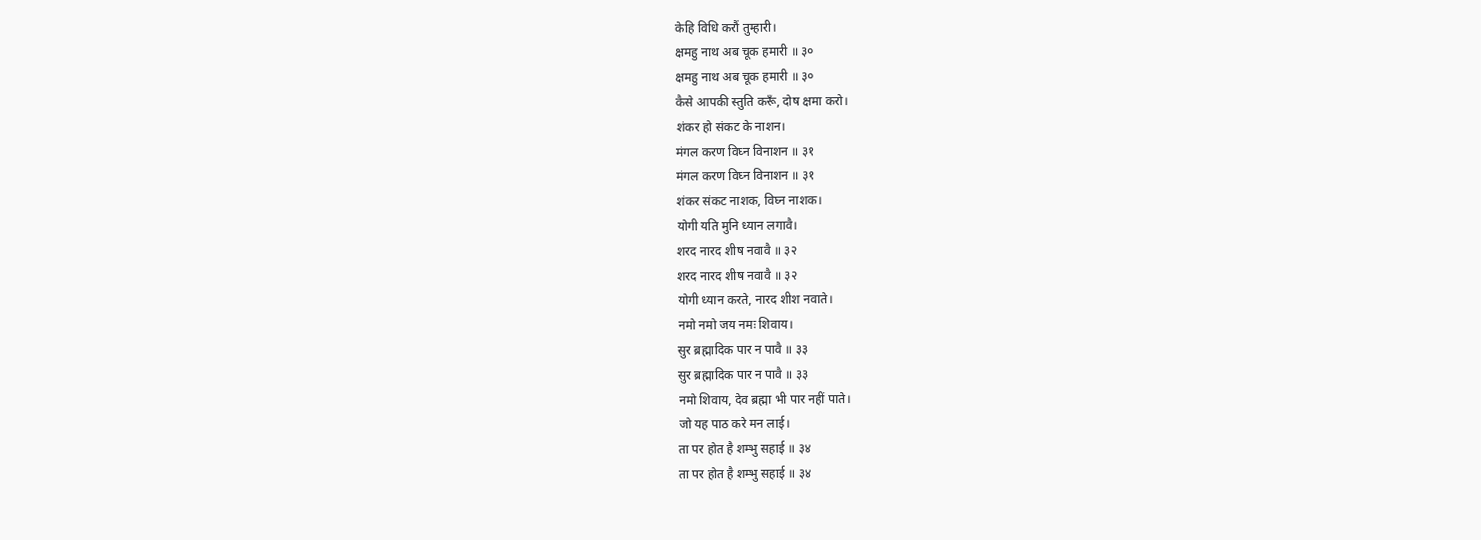केहि विधि करौं तुम्हारी।
क्षमहु नाथ अब चूक हमारी ॥ ३०
क्षमहु नाथ अब चूक हमारी ॥ ३०
कैसे आपकी स्तुति करूँ, दोष क्षमा करो।
शंकर हो संकट के नाशन।
मंगल करण विघ्न विनाशन ॥ ३१
मंगल करण विघ्न विनाशन ॥ ३१
शंकर संकट नाशक, विघ्न नाशक।
योगी यति मुनि ध्यान लगावै।
शरद नारद शीष नवावै ॥ ३२
शरद नारद शीष नवावै ॥ ३२
योगी ध्यान करते, नारद शीश नवाते।
नमो नमो जय नमः शिवाय।
सुर ब्रह्मादिक पार न पावै ॥ ३३
सुर ब्रह्मादिक पार न पावै ॥ ३३
नमो शिवाय, देव ब्रह्मा भी पार नहीं पाते।
जो यह पाठ करे मन लाई।
ता पर होत है शम्भु सहाई ॥ ३४
ता पर होत है शम्भु सहाई ॥ ३४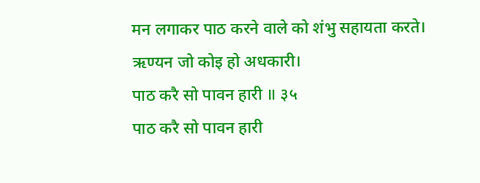मन लगाकर पाठ करने वाले को शंभु सहायता करते।
ऋण्यन जो कोइ हो अधकारी।
पाठ करै सो पावन हारी ॥ ३५
पाठ करै सो पावन हारी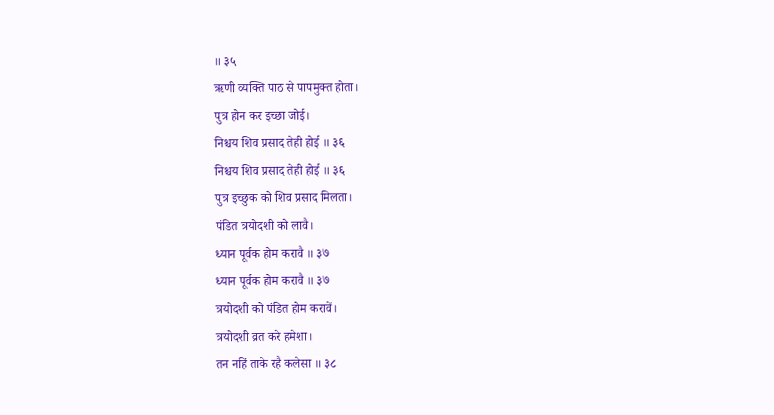॥ ३५
ऋणी व्यक्ति पाठ से पापमुक्त होता।
पुत्र होन कर इच्छा जोई।
निश्चय शिव प्रसाद तेही होई ॥ ३६
निश्चय शिव प्रसाद तेही होई ॥ ३६
पुत्र इच्छुक को शिव प्रसाद मिलता।
पंडित त्रयोदशी को लावै।
ध्यान पूर्वक होम करावै ॥ ३७
ध्यान पूर्वक होम करावै ॥ ३७
त्रयोदशी को पंडित होम करावें।
त्रयोदशी व्रत करे हमेशा।
तन नहिं ताके रहै कलेसा ॥ ३८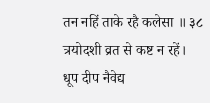तन नहिं ताके रहै कलेसा ॥ ३८
त्रयोदशी व्रत से कष्ट न रहें।
धूप दीप नैवेद्य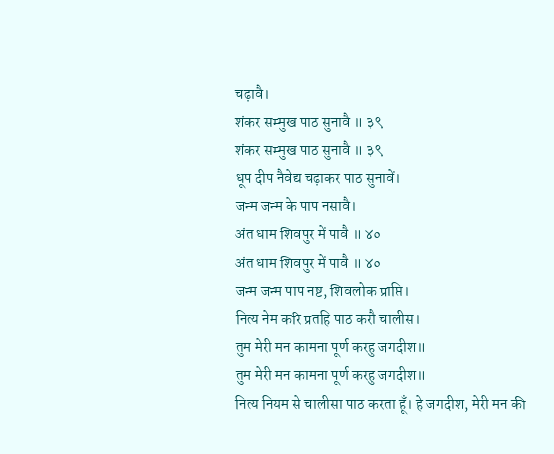चढ़ावै।
शंकर सम्मुख पाठ सुनावै ॥ ३९
शंकर सम्मुख पाठ सुनावै ॥ ३९
धूप दीप नैवेद्य चढ़ाकर पाठ सुनावें।
जन्म जन्म के पाप नसावै।
अंत धाम शिवपुर में पावै ॥ ४०
अंत धाम शिवपुर में पावै ॥ ४०
जन्म जन्म पाप नष्ट, शिवलोक प्राप्ति।
नित्य नेम करि प्रतहि पाठ करौ चालीस।
तुम मेरी मन कामना पूर्ण करहु जगदीश॥
तुम मेरी मन कामना पूर्ण करहु जगदीश॥
नित्य नियम से चालीसा पाठ करता हूँ। हे जगदीश, मेरी मन की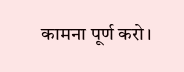कामना पूर्ण करो।